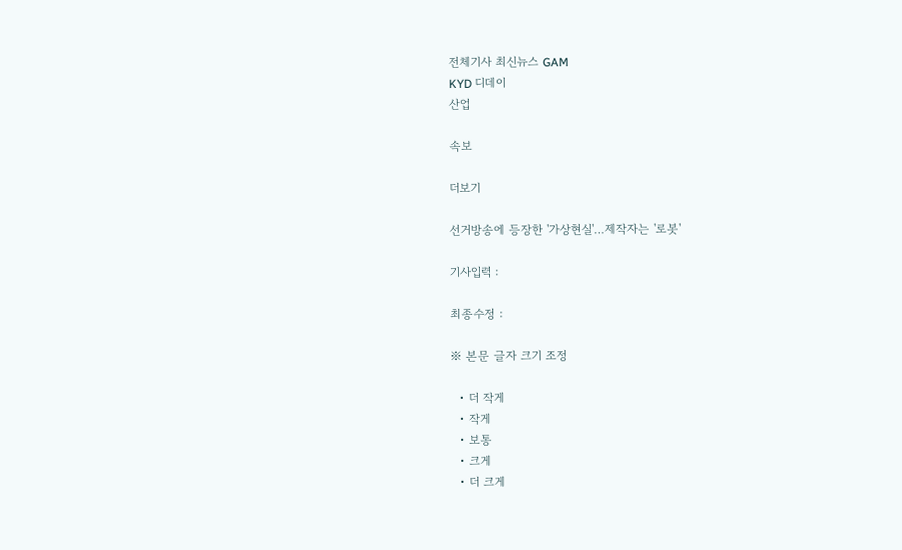전체기사 최신뉴스 GAM
KYD 디데이
산업

속보

더보기

선거방송에 등장한 '가상현실'…제작자는 '로봇'

기사입력 :

최종수정 :

※ 본문 글자 크기 조정

  • 더 작게
  • 작게
  • 보통
  • 크게
  • 더 크게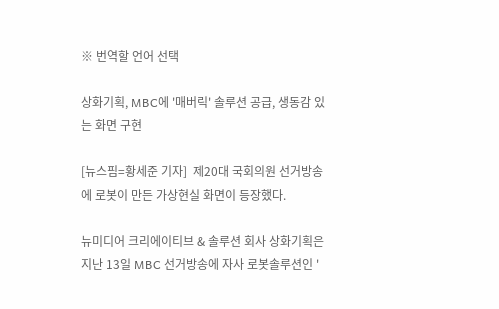※ 번역할 언어 선택

상화기획, MBC에 '매버릭' 솔루션 공급, 생동감 있는 화면 구현

[뉴스핌=황세준 기자]  제20대 국회의원 선거방송에 로봇이 만든 가상현실 화면이 등장했다.

뉴미디어 크리에이티브 & 솔루션 회사 상화기획은 지난 13일 MBC 선거방송에 자사 로봇솔루션인 '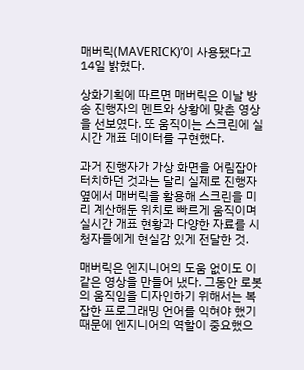매버릭(MAVERICK)’이 사용됐다고 14일 밝혔다.

상화기획에 따르면 매버릭은 이날 방송 진행자의 멘트와 상황에 맞춘 영상을 선보였다. 또 움직이는 스크린에 실시간 개표 데이터를 구현했다.

과거 진행자가 가상 화면을 어림잡아 터치하던 것과는 달리 실제로 진행자 옆에서 매버릭을 활용해 스크린을 미리 계산해둔 위치로 빠르게 움직이며 실시간 개표 현황과 다양한 자료를 시청자들에게 현실감 있게 전달한 것.

매버릭은 엔지니어의 도움 없이도 이같은 영상을 만들어 냈다. 그동안 로봇의 움직임을 디자인하기 위해서는 복잡한 프로그래밍 언어를 익혀야 했기 때문에 엔지니어의 역할이 중요했으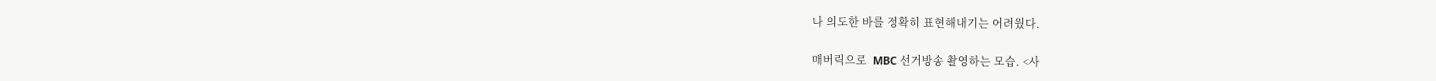나 의도한 바를 정확히 표현해내기는 어려웠다.

매버릭으로  MBC 선거방송 촬영하는 모습. <사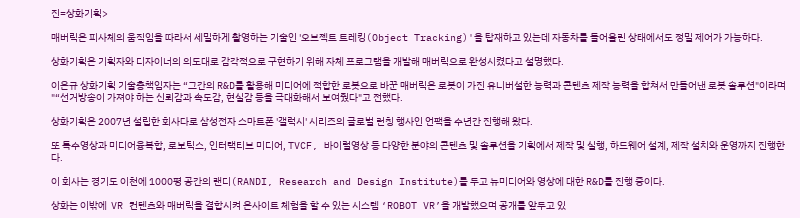진=상화기획>

매버릭은 피사체의 움직임을 따라서 세밀하게 촬영하는 기술인 '오브젝트 트레킹(Object Tracking)'을 탑재하고 있는데 자동차를 들어올린 상태에서도 정밀 제어가 가능하다.

상화기획은 기획자와 디자이너의 의도대로 감각적으로 구현하기 위해 자체 프로그램을 개발해 매버릭으로 완성시켰다고 설명했다.

이은규 상화기획 기술총책임자는 “그간의 R&D를 활용해 미디어에 적합한 로봇으로 바꾼 매버릭은 로봇이 가진 유니버설한 능력과 콘텐츠 제작 능력을 합쳐서 만들어낸 로봇 솔루션"이라며 "“선거방송이 가져야 하는 신뢰감과 속도감, 현실감 등을 극대화해서 보여줬다"고 전했다.

상화기획은 2007년 설립한 회사다로 삼성전자 스마트폰 '갤럭시' 시리즈의 글로벌 런칭 행사인 언팩을 수년간 진행해 왔다.

또 특수영상과 미디어융복합, 로보틱스, 인터랙티브 미디어, TVCF, 바이럴영상 등 다양한 분야의 콘텐츠 및 솔루션을 기획에서 제작 및 실행, 하드웨어 설계, 제작 설치와 운영까지 진행한다.

이 회사는 경기도 이천에 1000평 공간의 랜디(RANDI, Research and Design Institute)를 두고 뉴미디어와 영상에 대한 R&D를 진행 중이다.

상화는 이밖에  VR 컨텐츠와 매버릭을 결합시켜 온사이트 체험을 할 수 있는 시스템 ‘ROBOT VR’을 개발했으며 공개를 앞두고 있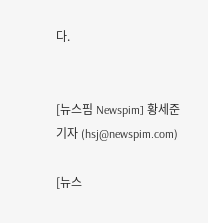다.


[뉴스핌 Newspim] 황세준 기자 (hsj@newspim.com)

[뉴스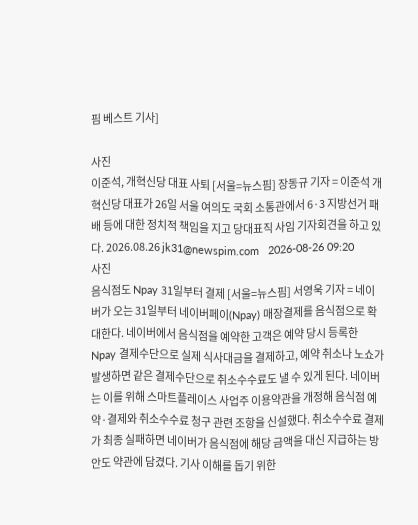핌 베스트 기사]

사진
이준석, 개혁신당 대표 사퇴 [서울=뉴스핌] 장동규 기자 = 이준석 개혁신당 대표가 26일 서울 여의도 국회 소통관에서 6·3 지방선거 패배 등에 대한 정치적 책임을 지고 당대표직 사임 기자회견을 하고 있다. 2026.08.26 jk31@newspim.com   2026-08-26 09:20
사진
음식점도 Npay 31일부터 결제 [서울=뉴스핌] 서영욱 기자 = 네이버가 오는 31일부터 네이버페이(Npay) 매장결제를 음식점으로 확대한다. 네이버에서 음식점을 예약한 고객은 예약 당시 등록한 Npay 결제수단으로 실제 식사대금을 결제하고, 예약 취소나 노쇼가 발생하면 같은 결제수단으로 취소수수료도 낼 수 있게 된다. 네이버는 이를 위해 스마트플레이스 사업주 이용약관을 개정해 음식점 예약·결제와 취소수수료 청구 관련 조항을 신설했다. 취소수수료 결제가 최종 실패하면 네이버가 음식점에 해당 금액을 대신 지급하는 방안도 약관에 담겼다. 기사 이해를 돕기 위한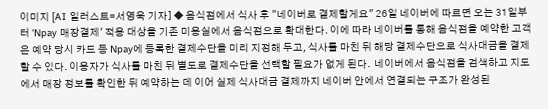이미지 [AI 일러스트=서영욱 기자] ◆ 음식점에서 식사 후 "네이버로 결제할게요" 26일 네이버에 따르면 오는 31일부터 'Npay 매장결제' 적용 대상을 기존 미용실에서 음식점으로 확대한다. 이에 따라 네이버를 통해 음식점을 예약한 고객은 예약 당시 카드 등 Npay에 등록한 결제수단을 미리 지정해 두고, 식사를 마친 뒤 해당 결제수단으로 식사대금을 결제할 수 있다. 이용자가 식사를 마친 뒤 별도로 결제수단을 선택할 필요가 없게 된다.  네이버에서 음식점을 검색하고 지도에서 매장 정보를 확인한 뒤 예약하는 데 이어 실제 식사대금 결제까지 네이버 안에서 연결되는 구조가 완성된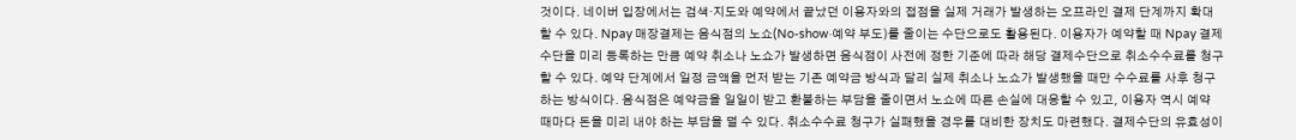것이다. 네이버 입장에서는 검색·지도와 예약에서 끝났던 이용자와의 접점을 실제 거래가 발생하는 오프라인 결제 단계까지 확대할 수 있다. Npay 매장결제는 음식점의 노쇼(No-show·예약 부도)를 줄이는 수단으로도 활용된다. 이용자가 예약할 때 Npay 결제수단을 미리 등록하는 만큼 예약 취소나 노쇼가 발생하면 음식점이 사전에 정한 기준에 따라 해당 결제수단으로 취소수수료를 청구할 수 있다. 예약 단계에서 일정 금액을 먼저 받는 기존 예약금 방식과 달리 실제 취소나 노쇼가 발생했을 때만 수수료를 사후 청구하는 방식이다. 음식점은 예약금을 일일이 받고 환불하는 부담을 줄이면서 노쇼에 따른 손실에 대응할 수 있고, 이용자 역시 예약 때마다 돈을 미리 내야 하는 부담을 덜 수 있다. 취소수수료 청구가 실패했을 경우를 대비한 장치도 마련했다. 결제수단의 유효성이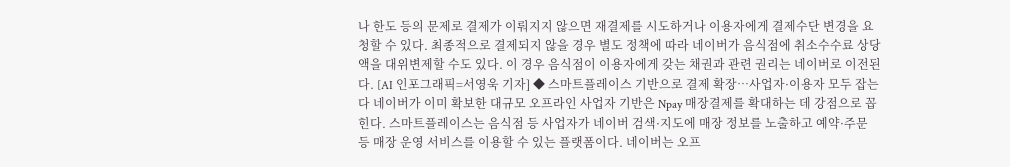나 한도 등의 문제로 결제가 이뤄지지 않으면 재결제를 시도하거나 이용자에게 결제수단 변경을 요청할 수 있다. 최종적으로 결제되지 않을 경우 별도 정책에 따라 네이버가 음식점에 취소수수료 상당액을 대위변제할 수도 있다. 이 경우 음식점이 이용자에게 갖는 채권과 관련 권리는 네이버로 이전된다. [AI 인포그래픽=서영욱 기자] ◆ 스마트플레이스 기반으로 결제 확장…사업자·이용자 모두 잡는다 네이버가 이미 확보한 대규모 오프라인 사업자 기반은 Npay 매장결제를 확대하는 데 강점으로 꼽힌다. 스마트플레이스는 음식점 등 사업자가 네이버 검색·지도에 매장 정보를 노출하고 예약·주문 등 매장 운영 서비스를 이용할 수 있는 플랫폼이다. 네이버는 오프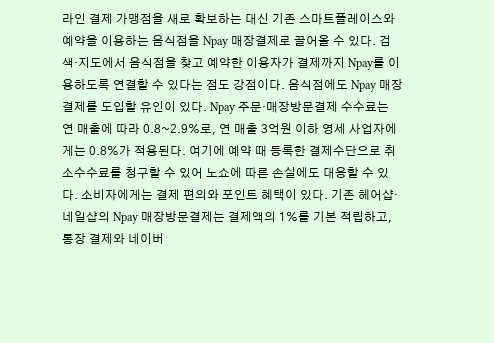라인 결제 가맹점을 새로 확보하는 대신 기존 스마트플레이스와 예약을 이용하는 음식점을 Npay 매장결제로 끌어올 수 있다. 검색·지도에서 음식점을 찾고 예약한 이용자가 결제까지 Npay를 이용하도록 연결할 수 있다는 점도 강점이다. 음식점에도 Npay 매장결제를 도입할 유인이 있다. Npay 주문·매장방문결제 수수료는 연 매출에 따라 0.8~2.9%로, 연 매출 3억원 이하 영세 사업자에게는 0.8%가 적용된다. 여기에 예약 때 등록한 결제수단으로 취소수수료를 청구할 수 있어 노쇼에 따른 손실에도 대응할 수 있다. 소비자에게는 결제 편의와 포인트 혜택이 있다. 기존 헤어샵·네일샵의 Npay 매장방문결제는 결제액의 1%를 기본 적립하고, 통장 결제와 네이버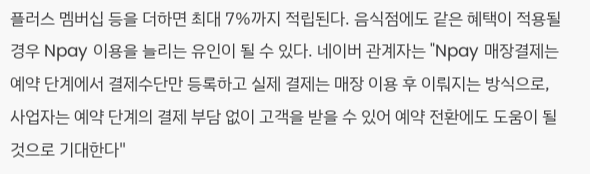플러스 멤버십 등을 더하면 최대 7%까지 적립된다. 음식점에도 같은 혜택이 적용될 경우 Npay 이용을 늘리는 유인이 될 수 있다. 네이버 관계자는 "Npay 매장결제는 예약 단계에서 결제수단만 등록하고 실제 결제는 매장 이용 후 이뤄지는 방식으로, 사업자는 예약 단계의 결제 부담 없이 고객을 받을 수 있어 예약 전환에도 도움이 될 것으로 기대한다"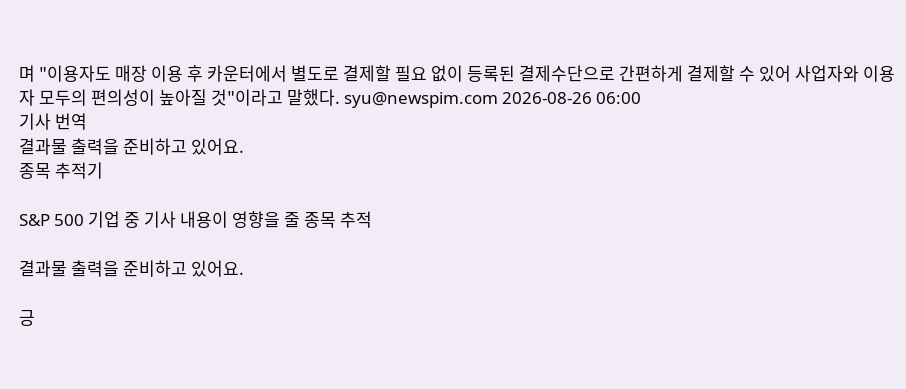며 "이용자도 매장 이용 후 카운터에서 별도로 결제할 필요 없이 등록된 결제수단으로 간편하게 결제할 수 있어 사업자와 이용자 모두의 편의성이 높아질 것"이라고 말했다. syu@newspim.com 2026-08-26 06:00
기사 번역
결과물 출력을 준비하고 있어요.
종목 추적기

S&P 500 기업 중 기사 내용이 영향을 줄 종목 추적

결과물 출력을 준비하고 있어요.

긍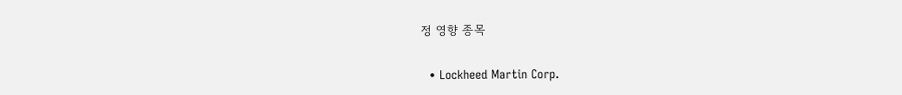정 영향 종목

  • Lockheed Martin Corp.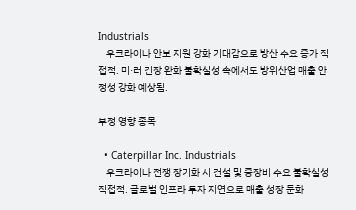Industrials
    우크라이나 안보 지원 강화 기대감으로 방산 수요 증가 직접적. 미·러 긴장 완화 불확실성 속에서도 방위산업 매출 안정성 강화 예상됨.

부정 영향 종목

  • Caterpillar Inc. Industrials
    우크라이나 전쟁 장기화 시 건설 및 중장비 수요 불확실성 직접적. 글로벌 인프라 투자 지연으로 매출 성장 둔화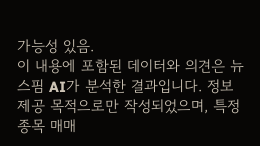가능성 있음.
이 내용에 포함된 데이터와 의견은 뉴스핌 AI가 분석한 결과입니다. 정보 제공 목적으로만 작성되었으며, 특정 종목 매매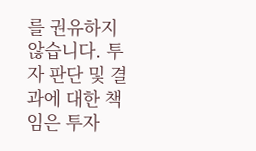를 권유하지 않습니다. 투자 판단 및 결과에 대한 책임은 투자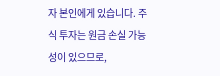자 본인에게 있습니다. 주식 투자는 원금 손실 가능성이 있으므로,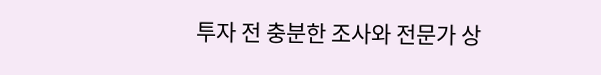투자 전 충분한 조사와 전문가 상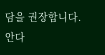담을 권장합니다.
안다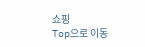쇼핑
Top으로 이동